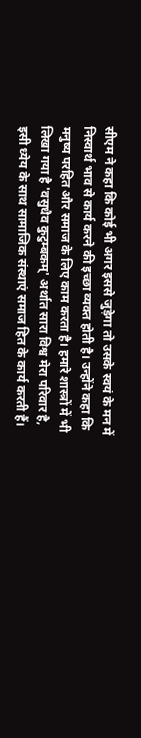सीएम ने कहा कि कोई भी अगर इससे जुड़ेगा तो उसके स्वयं के मन में निस्वार्थ भाव से कार्य करने की इच्छा व्यक्त होती है। उन्होंने कहा कि मनुष्य परहित और समाज के लिए काम करता है। हमारे शास्त्रों में भी लिखा गया है 'वसुधैव कुटुम्बकम्' अर्थात सारा विश्व मेरा परिवार है, इसी ध्येय के साथ सामाजिक संस्थाएं समाज हित के कार्य करती हैं।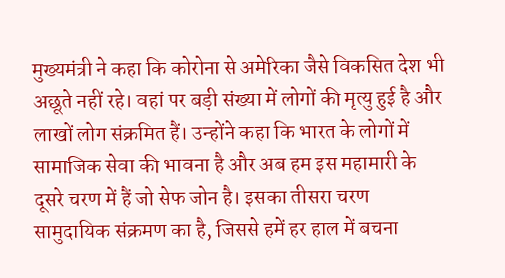मुख्यमंत्री ने कहा कि कोरोना से अमेरिका जैसे विकसित देश भी अछूते नहीं रहे। वहां पर बड़ी संख्या में लोगों की मृत्यु हुई है और लाखों लोग संक्रमित हैं। उन्होंने कहा कि भारत के लोगों में सामाजिक सेवा की भावना है और अब हम इस महामारी के दूसरे चरण में हैं जो सेफ जोन है। इसका तीसरा चरण सामुदायिक संक्रमण का है, जिससे हमें हर हाल में बचना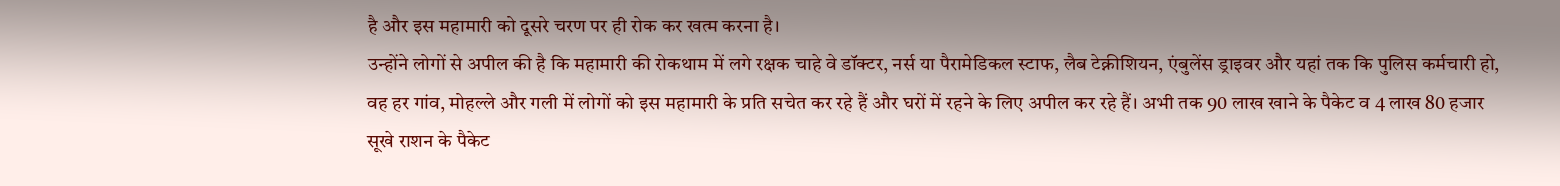है और इस महामारी को दूसरे चरण पर ही रोक कर खत्म करना है।
उन्होंने लोगों से अपील की है कि महामारी की रोकथाम में लगे रक्षक चाहे वे डॉक्टर, नर्स या पैरामेडिकल स्टाफ, लैब टेक्नीशियन, एंबुलेंस ड्राइवर और यहां तक कि पुलिस कर्मचारी हो, वह हर गांव, मोहल्ले और गली में लोगों को इस महामारी के प्रति सचेत कर रहे हैं और घरों में रहने के लिए अपील कर रहे हैं। अभी तक 90 लाख खाने के पैकेट व 4 लाख 80 हजार सूखे राशन के पैकेट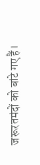जरूरतमंदों को बांटे गए हैं।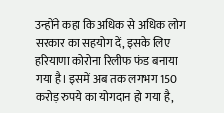उन्होंने कहा कि अधिक से अधिक लोग सरकार का सहयोग दें, इसके लिए हरियाणा कोरोना रिलीफ फंड बनाया गया है। इसमें अब तक लगभग 150 करोड़ रुपये का योगदान हो गया है,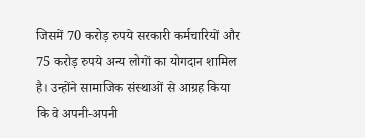जिसमें 70 करोड़ रुपये सरकारी कर्मचारियों और 75 करोड़ रुपये अन्य लोगों का योगदान शामिल है। उन्होंने सामाजिक संस्थाओं से आग्रह किया कि वे अपनी-अपनी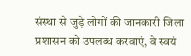संस्था से जुड़े लोगों की जानकारी जिला प्रशासन को उपलब्ध करवाएं, वे स्वयं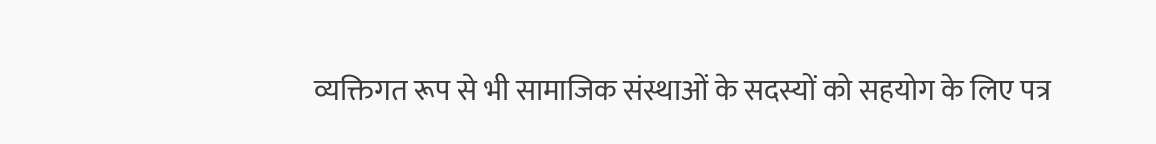व्यक्तिगत रूप से भी सामाजिक संस्थाओं के सदस्यों को सहयोग के लिए पत्र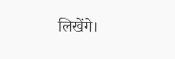लिखेंगे।